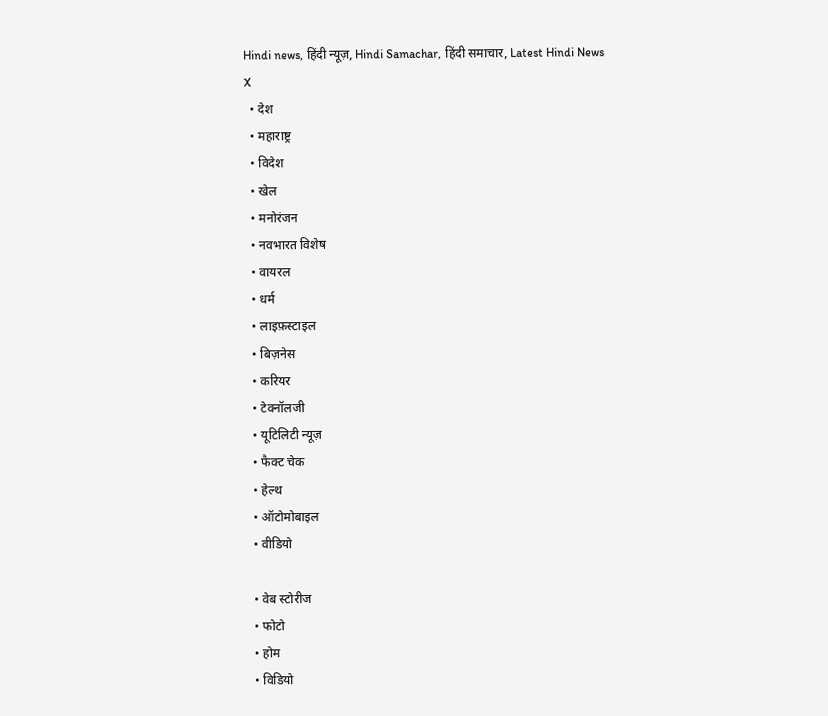Hindi news, हिंदी न्यूज़, Hindi Samachar, हिंदी समाचार, Latest Hindi News
X
  • देश
  • महाराष्ट्र
  • विदेश
  • खेल
  • मनोरंजन
  • नवभारत विशेष
  • वायरल
  • धर्म
  • लाइफ़स्टाइल
  • बिज़नेस
  • करियर
  • टेक्नॉलजी
  • यूटिलिटी न्यूज़
  • फैक्ट चेक
  • हेल्थ
  • ऑटोमोबाइल
  • वीडियो

  • वेब स्टोरीज
  • फोटो
  • होम
  • विडियो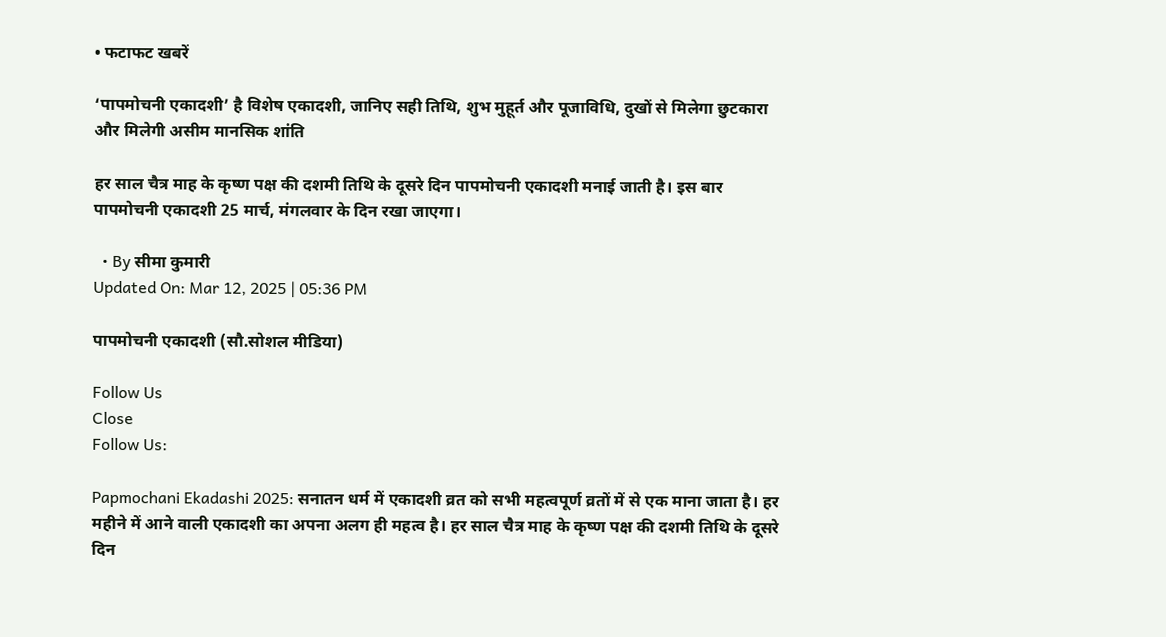• फटाफट खबरें

‘पापमोचनी एकादशी’ है विशेष एकादशी, जानिए सही तिथि, शुभ मुहूर्त और पूजाविधि, दुखों से मिलेगा छुटकारा और मिलेगी असीम मानसिक शांति

हर साल चैत्र माह के कृष्ण पक्ष की दशमी तिथि के दूसरे दिन पापमोचनी एकादशी मनाई जाती है। इस बार पापमोचनी एकादशी 25 मार्च, मंगलवार के दिन रखा जाएगा।

  • By सीमा कुमारी
Updated On: Mar 12, 2025 | 05:36 PM

पापमोचनी एकादशी (सौ.सोशल मीडिया)

Follow Us
Close
Follow Us:

Papmochani Ekadashi 2025: सनातन धर्म में एकादशी व्रत को सभी महत्वपूर्ण व्रतों में से एक माना जाता है। हर महीने में आने वाली एकादशी का अपना अलग ही महत्व है। हर साल चैत्र माह के कृष्ण पक्ष की दशमी तिथि के दूसरे दिन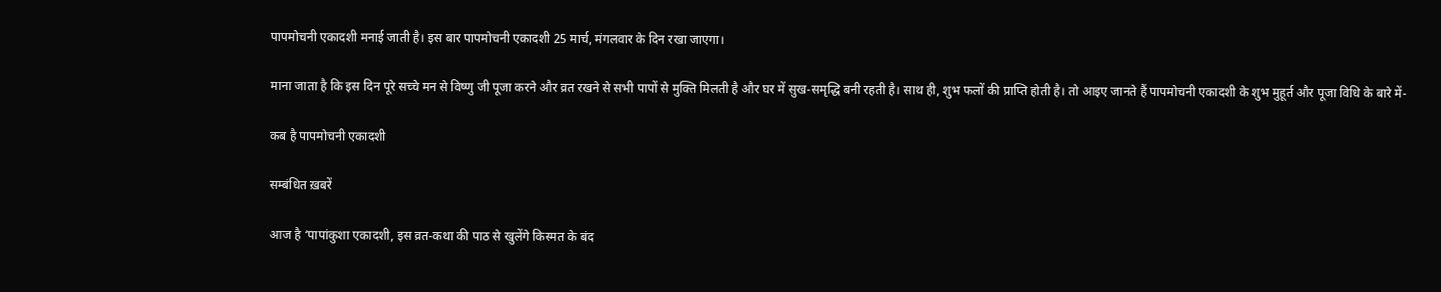पापमोचनी एकादशी मनाई जाती है। इस बार पापमोचनी एकादशी 25 मार्च, मंगलवार के दिन रखा जाएगा।

माना जाता है कि इस दिन पूरे सच्चे मन से विष्णु जी पूजा करने और व्रत रखने से सभी पापों से मुक्ति मिलती है और घर में सुख-समृद्धि बनी रहती है। साथ ही, शुभ फलों की प्राप्ति होती है। तो आइए जानते हैं पापमोचनी एकादशी के शुभ मुहूर्त और पूजा विधि के बारे में-

कब है पापमोचनी एकादशी

सम्बंधित ख़बरें

आज है ‘पापांकुशा एकादशी, इस व्रत-कथा की पाठ से खुलेंगे किस्मत के बंद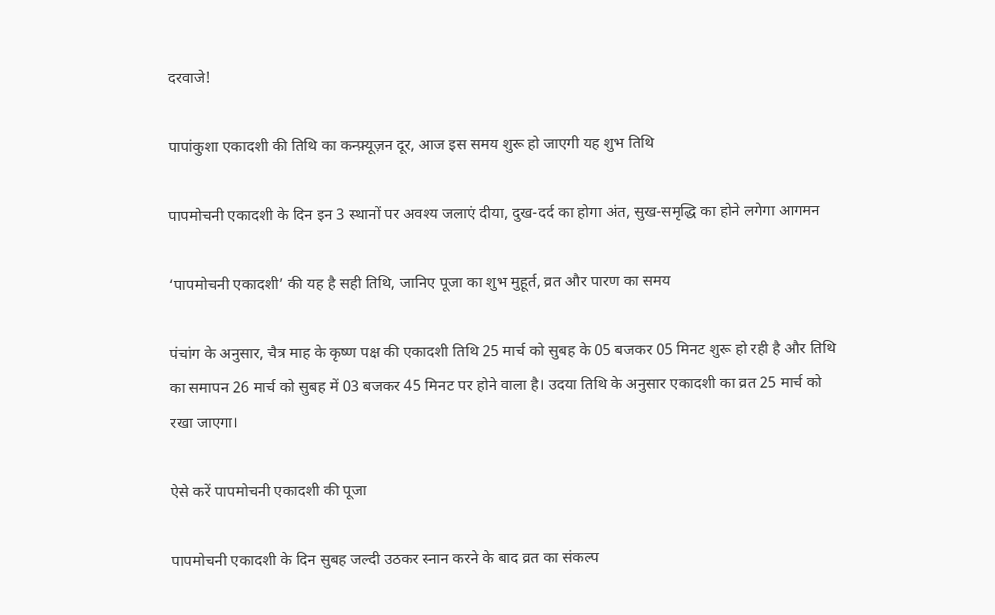दरवाजे!

पापांकुशा एकादशी की तिथि का कन्फ़्यूज़न दूर, आज इस समय शुरू हो जाएगी यह शुभ तिथि

पापमोचनी एकादशी के दिन इन 3 स्थानों पर अवश्य जलाएं दीया, दुख-दर्द का होगा अंत, सुख-समृद्धि का होने लगेगा आगमन

‘पापमोचनी एकादशी’ की यह है सही तिथि, जानिए पूजा का शुभ मुहूर्त, व्रत और पारण का समय

पंचांग के अनुसार, चैत्र माह के कृष्ण पक्ष की एकादशी तिथि 25 मार्च को सुबह के 05 बजकर 05 मिनट शुरू हो रही है और तिथि का समापन 26 मार्च को सुबह में 03 बजकर 45 मिनट पर होने वाला है। उदया तिथि के अनुसार एकादशी का व्रत 25 मार्च को रखा जाएगा।

ऐसे करें पापमोचनी एकादशी की पूजा

पापमोचनी एकादशी के दिन सुबह जल्दी उठकर स्नान करने के बाद व्रत का संकल्प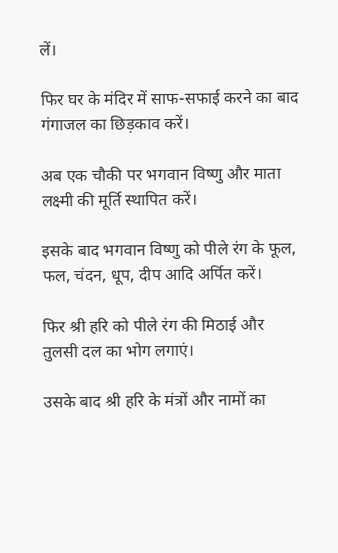लें।

फिर घर के मंदिर में साफ-सफाई करने का बाद गंगाजल का छिड़काव करें।

अब एक चौकी पर भगवान विष्णु और माता लक्ष्मी की मूर्ति स्थापित करें।

इसके बाद भगवान विष्णु को पीले रंग के फूल, फल, चंदन, धूप, दीप आदि अर्पित करें।

फिर श्री हरि को पीले रंग की मिठाई और तुलसी दल का भोग लगाएं।

उसके बाद श्री हरि के मंत्रों और नामों का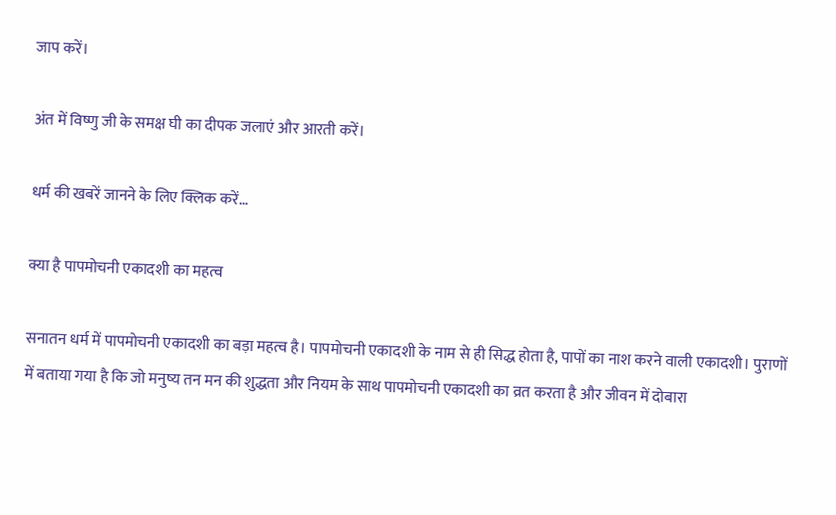जाप करें।

अंत में विष्णु जी के समक्ष घी का दीपक जलाएं और आरती करें।

धर्म की खबरें जानने के लिए क्लिक करें…

क्या है पापमोचनी एकादशी का महत्व

सनातन धर्म में पापमोचनी एकादशी का बड़ा महत्व है। पापमोचनी एकादशी के नाम से ही सिद्ध होता है, पापों का नाश करने वाली एकादशी। पुराणों में बताया गया है कि जो मनुष्य तन मन की शुद्धता और नियम के साथ पापमोचनी एकादशी का व्रत करता है और जीवन में दोबारा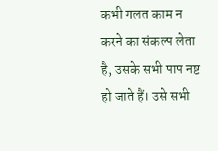कभी गलत काम न करने का संकल्प लेता है, उसके सभी पाप नष्ट हो जाते हैं। उसे सभी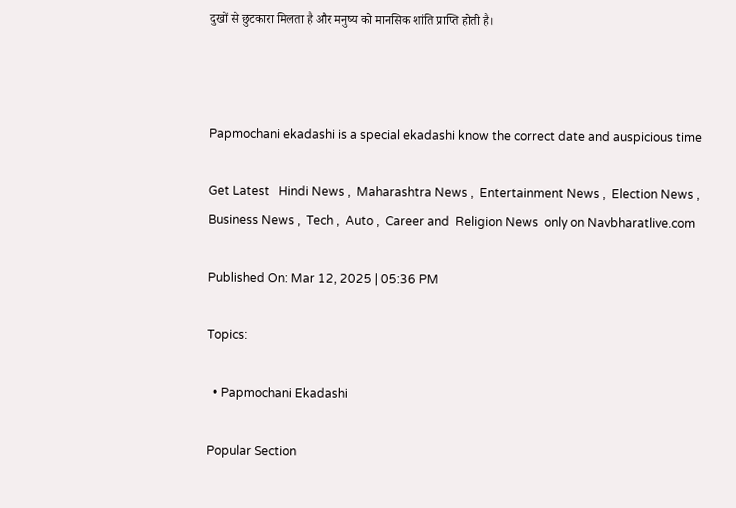दुखों से छुटकारा मिलता है और मनुष्य को मानसिक शांति प्राप्ति होती है।



Papmochani ekadashi is a special ekadashi know the correct date and auspicious time

Get Latest   Hindi News ,  Maharashtra News ,  Entertainment News ,  Election News ,  Business News ,  Tech ,  Auto ,  Career and  Religion News  only on Navbharatlive.com

Published On: Mar 12, 2025 | 05:36 PM

Topics:

  • Papmochani Ekadashi

Popular Section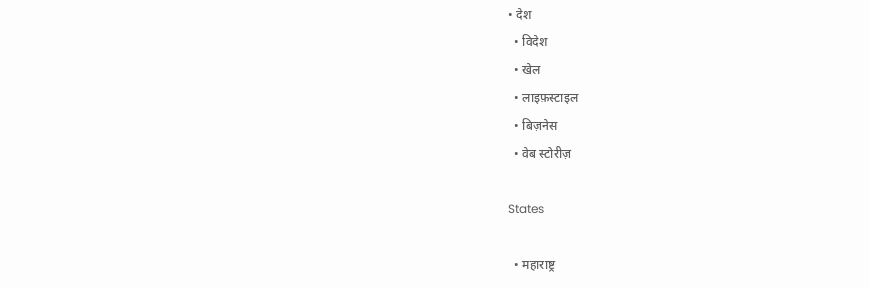• देश
  • विदेश
  • खेल
  • लाइफ़स्टाइल
  • बिज़नेस
  • वेब स्टोरीज़

States

  • महाराष्ट्र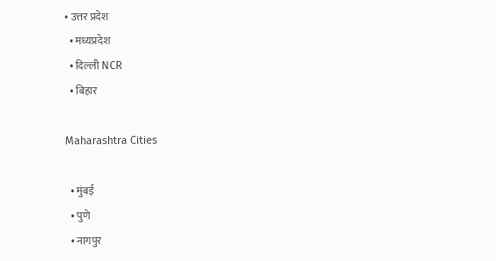• उत्तर प्रदेश
  • मध्यप्रदेश
  • दिल्ली NCR
  • बिहार

Maharashtra Cities

  • मुंबई
  • पुणे
  • नागपुर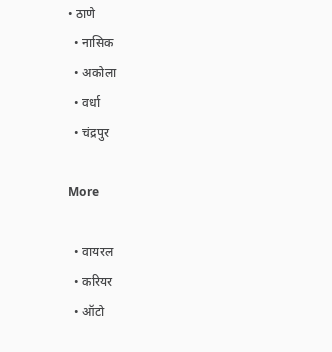• ठाणे
  • नासिक
  • अकोला
  • वर्धा
  • चंद्रपुर

More

  • वायरल
  • करियर
  • ऑटो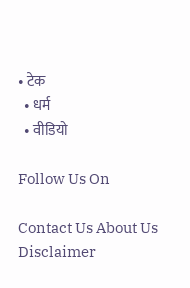• टेक
  • धर्म
  • वीडियो

Follow Us On

Contact Us About Us Disclaimer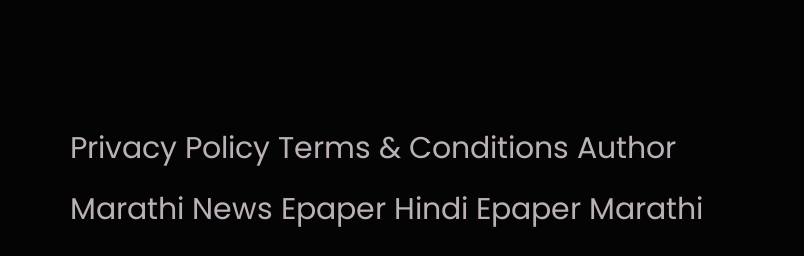Privacy Policy Terms & Conditions Author
Marathi News Epaper Hindi Epaper Marathi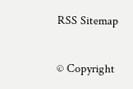RSS Sitemap

© Copyright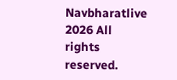Navbharatlive 2026 All rights reserved.